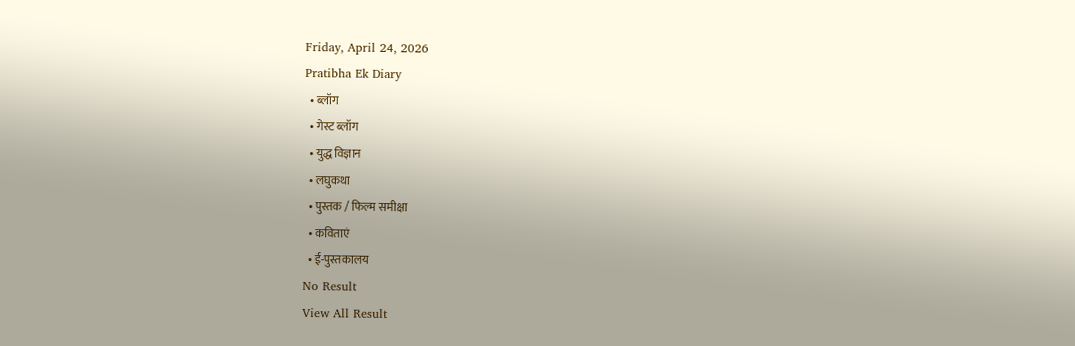Friday, April 24, 2026
Pratibha Ek Diary
  • ब्लॉग
  • गेस्ट ब्लॉग
  • युद्ध विज्ञान
  • लघुकथा
  • पुस्तक / फिल्म समीक्षा
  • कविताएं
  • ई-पुस्तकालय
No Result
View All Result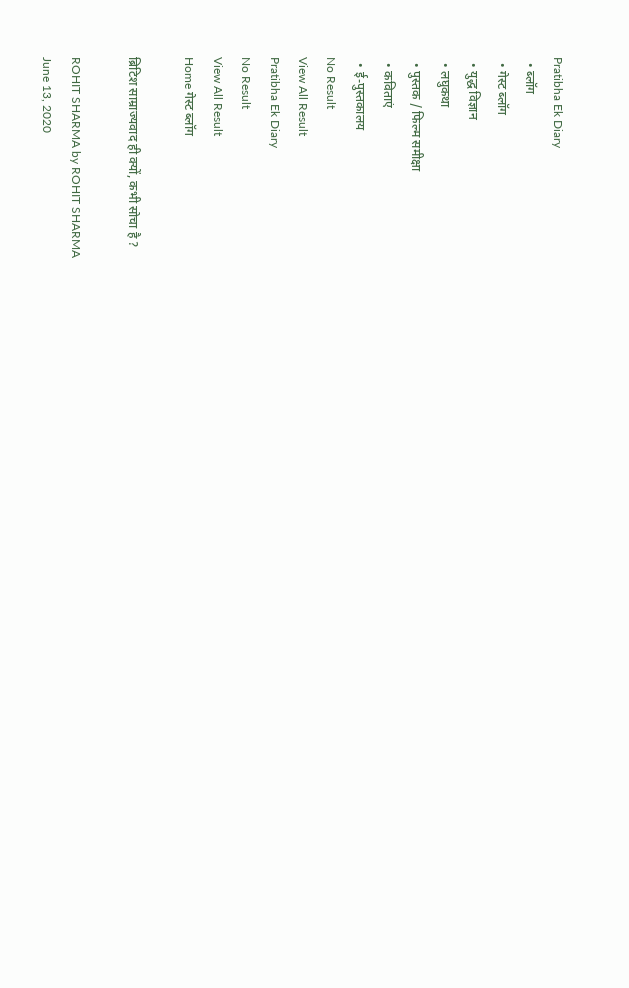Pratibha Ek Diary
  • ब्लॉग
  • गेस्ट ब्लॉग
  • युद्ध विज्ञान
  • लघुकथा
  • पुस्तक / फिल्म समीक्षा
  • कविताएं
  • ई-पुस्तकालय
No Result
View All Result
Pratibha Ek Diary
No Result
View All Result
Home गेस्ट ब्लॉग

ब्रिटिश साम्राज्यवाद ही क्यों, कभी सोचा है ?

ROHIT SHARMA by ROHIT SHARMA
June 13, 2020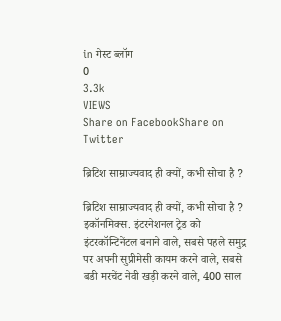in गेस्ट ब्लॉग
0
3.3k
VIEWS
Share on FacebookShare on Twitter

ब्रिटिश साम्राज्यवाद ही क्यों, कभी सोचा है ?

ब्रिटिश साम्राज्यवाद ही क्यों, कभी सोचा है ? इकॉनमिक्स. इंटरनेशनल ट्रेड को इंटरकॉन्टिनेंटल बनाने वाले, सबसे पहले समुद्र पर अपनी सुप्रीमेसी कायम करने वाले, सबसे बडी मरचेंट नेवी खड़ी करने वाले, 400 साल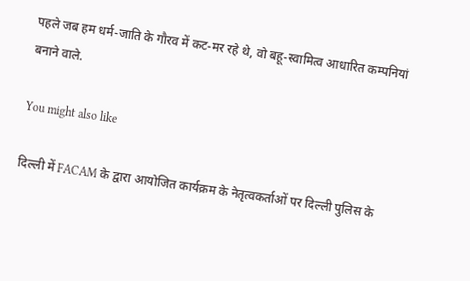पहले जब हम धर्म-जाति के गौरव में कट-मर रहे थे, वो बहू-स्वामित्व आधारित कम्पनियां बनाने वाले.

You might also like

दिल्ली में FACAM के द्वारा आयोजित कार्यक्रम के नेतृत्वकर्ताओं पर दिल्ली पुलिस के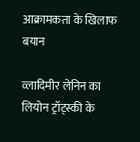आक्रामकता के खिलाफ बयान

व्लादिमीर लेनिन का लियोन ट्रॉट्स्की के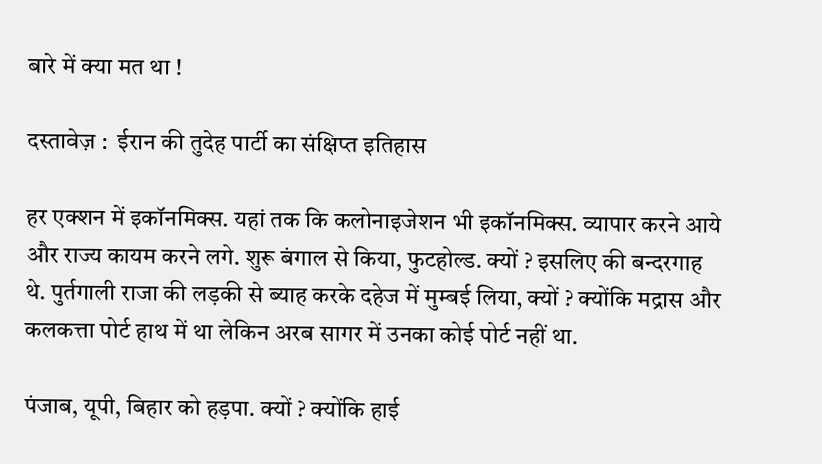बारे में क्या मत था !

दस्तावेज़ :  ईरान की तुदेह पार्टी का संक्षिप्त इतिहास

हर एक्शन में इकॉनमिक्स. यहां तक कि कलोनाइजेशन भी इकॉनमिक्स. व्यापार करने आये और राज्य कायम करने लगे. शुरू बंगाल से किया, फुटहोल्ड. क्यों ? इसलिए की बन्दरगाह थे. पुर्तगाली राजा की लड़की से ब्याह करके दहेज में मुम्बई लिया, क्यों ? क्योंकि मद्रास और कलकत्ता पोर्ट हाथ में था लेकिन अरब सागर में उनका कोई पोर्ट नहीं था.

पंजाब, यूपी, बिहार को हड़पा. क्यों ? क्योंकि हाई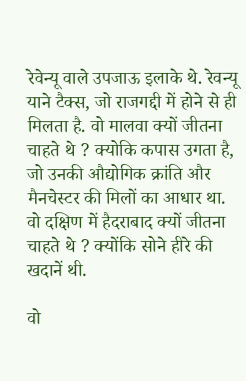रेवेन्यू वाले उपजाऊ इलाके थे. रेवन्यू याने टैक्स, जो राजगद्दी में होने से ही मिलता है. वो मालवा क्यों जीतना चाहते थे ? क्योकि कपास उगता है, जो उनकी औद्योगिक क्रांति और मैनचेस्टर की मिलों का आधार था. वो दक्षिण में हैदराबाद क्यों जीतना चाहते थे ? क्योंकि सोने हीरे की खदानें थी.

वो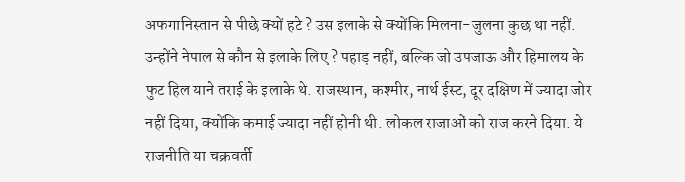अफगानिस्तान से पीछे क्यों हटे ? उस इलाके से क्योंकि मिलना-जुलना कुछ था नहीं. उन्होंने नेपाल से कौन से इलाके लिए ? पहाड़ नहीं, बल्कि जो उपजाऊ और हिमालय के फुट हिल याने तराई के इलाके थे. राजस्थान, कश्मीर, नार्थ ईस्ट, दूर दक्षिण में ज्यादा जोर नहीं दिया, क्योंकि कमाई ज्यादा नहीं होनी थी. लोकल राजाओं को राज करने दिया. ये राजनीति या चक्रवर्ती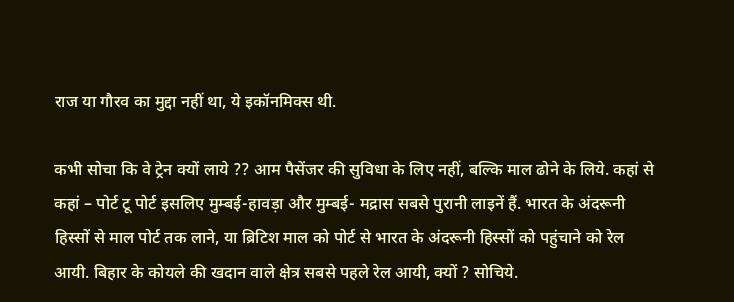राज या गौरव का मुद्दा नहीं था, ये इकॉनमिक्स थी.

कभी सोचा कि वे ट्रेन क्यों लाये ?? आम पैसेंजर की सुविधा के लिए नहीं, बल्कि माल ढोने के लिये. कहां से कहां – पोर्ट टू पोर्ट इसलिए मुम्बई-हावड़ा और मुम्बई- मद्रास सबसे पुरानी लाइनें हैं. भारत के अंदरूनी हिस्सों से माल पोर्ट तक लाने, या ब्रिटिश माल को पोर्ट से भारत के अंदरूनी हिस्सों को पहुंचाने को रेल आयी. बिहार के कोयले की खदान वाले क्षेत्र सबसे पहले रेल आयी, क्यों ? सोचिये.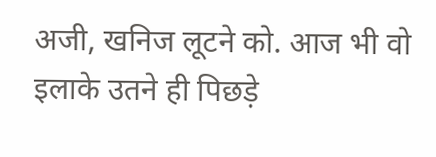अजी, खनिज लूटने को. आज भी वो इलाके उतने ही पिछड़े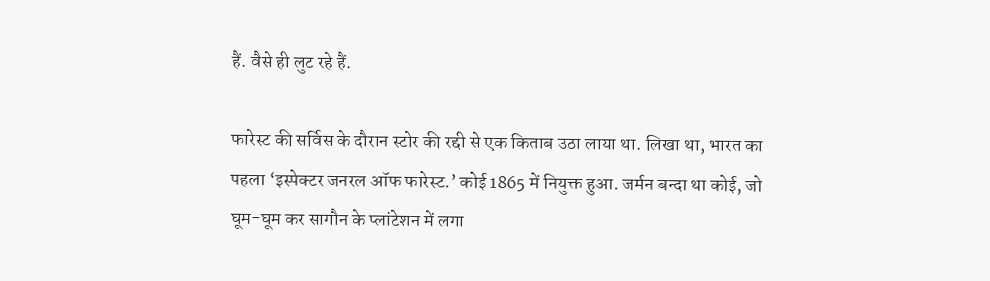हैं. वैसे ही लुट रहे हैं.

फारेस्ट की सर्विस के दौरान स्टोर की रद्दी से एक किताब उठा लाया था. लिखा था, भारत का पहला ‘इस्पेक्टर जनरल ऑफ फारेस्ट.’ कोई 1865 में नियुक्त हुआ. जर्मन बन्दा था कोई, जो घूम-घूम कर सागौन के प्लांटेशन में लगा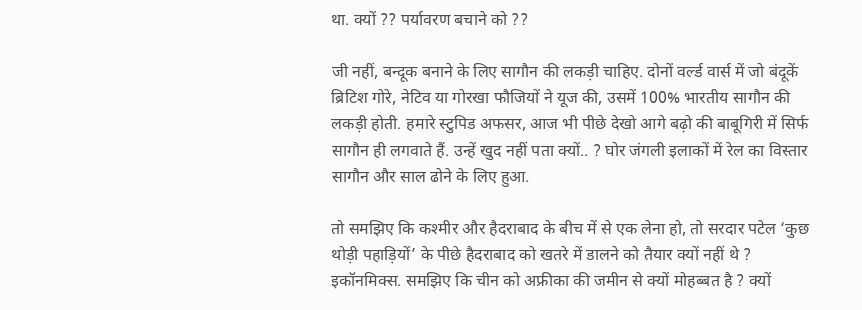था. क्यों ?? पर्यावरण बचाने को ??

जी नहीं, बन्दूक बनाने के लिए सागौन की लकड़ी चाहिए. दोनों वर्ल्ड वार्स में जो बंदूकें ब्रिटिश गोरे, नेटिव या गोरखा फौजियों ने यूज की, उसमें 100% भारतीय सागौन की लकड़ी होती. हमारे स्टुपिड अफसर, आज भी पीछे देखो आगे बढ़ो की बाबूगिरी में सिर्फ सागौन ही लगवाते हैं. उन्हें खुद नहीं पता क्यों.. ? घोर जंगली इलाकों में रेल का विस्तार सागौन और साल ढोने के लिए हुआ.

तो समझिए कि कश्मीर और हैदराबाद के बीच में से एक लेना हो, तो सरदार पटेल ‘कुछ थोड़ी पहाड़ियों’ के पीछे हैदराबाद को खतरे में डालने को तैयार क्यों नहीं थे ? इकॉनमिक्स. समझिए कि चीन को अफ्रीका की जमीन से क्यों मोहब्बत है ? क्यों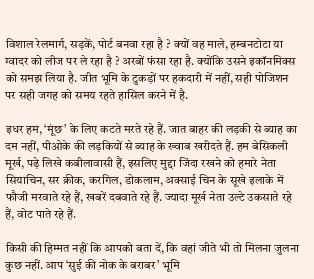विशाल रेलमार्ग, सड़कें, पोर्ट बनवा रहा है ? क्यों वह माले, हम्बनटोटा या ग्वादर को लीज पर ले रहा है ? अरबों फंसा रहा है. क्योंकि उसने इकॉनमिक्स को समझ लिया है. जीत भूमि के टुकड़ों पर हकदारी में नहीं, सही पोजिशन पर सही जगह को समय रहते हासिल करने में है.

इधर हम, ‘मूंछ’ के लिए कटते मरते रहे हैं. जात बाहर की लड़की से ब्याह का दम नहीं, पीओके की लड़कियों से ब्याह के ख्वाब खरीदते हैं. हम बेसिकली मूर्ख, पढ़े लिखे कबीलावासी हैं, इसलिए मुद्दा जिंदा रखने को हमारे नेता सियाचिन, सर क्रीक, करगिल, डोकलाम, अक्साई चिन के सूखे इलाके में फौजी मरवाते रहे हैं, खबरें दबवाते रहे हैं. ज्यादा मूर्ख नेता उल्टे उकसाते रहे हैं, वोट पाते रहे हैं.

किसी की हिम्मत नहीं कि आपको बता दें, कि वहां जीते भी तो मिलना जुलना कुछ नहीं. आप ‘सुई की नोक के बराबर’ भूमि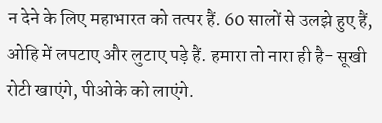न देने के लिए महाभारत को तत्पर हैं. 60 सालों से उलझे हुए हैं, ओहि में लपटाए और लुटाए पड़े हैं. हमारा तो नारा ही है- सूखी रोटी खाएंगे, पीओके को लाएंगे.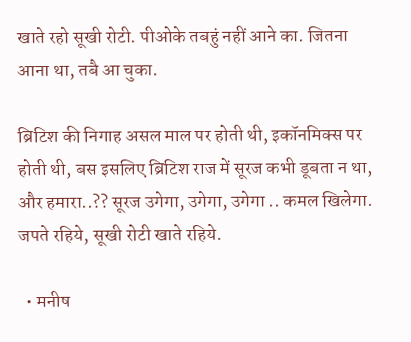खाते रहो सूखी रोटी. पीओके तबहुं नहीं आने का. जितना आना था, तबै आ चुका.

ब्रिटिश की निगाह असल माल पर होती थी, इकॉनमिक्स पर होती थी, बस इसलिए ब्रिटिश राज में सूरज कभी डूबता न था, और हमारा..?? सूरज उगेगा, उगेगा, उगेगा .. कमल खिलेगा. जपते रहिये, सूखी रोटी खाते रहिये.

  • मनीष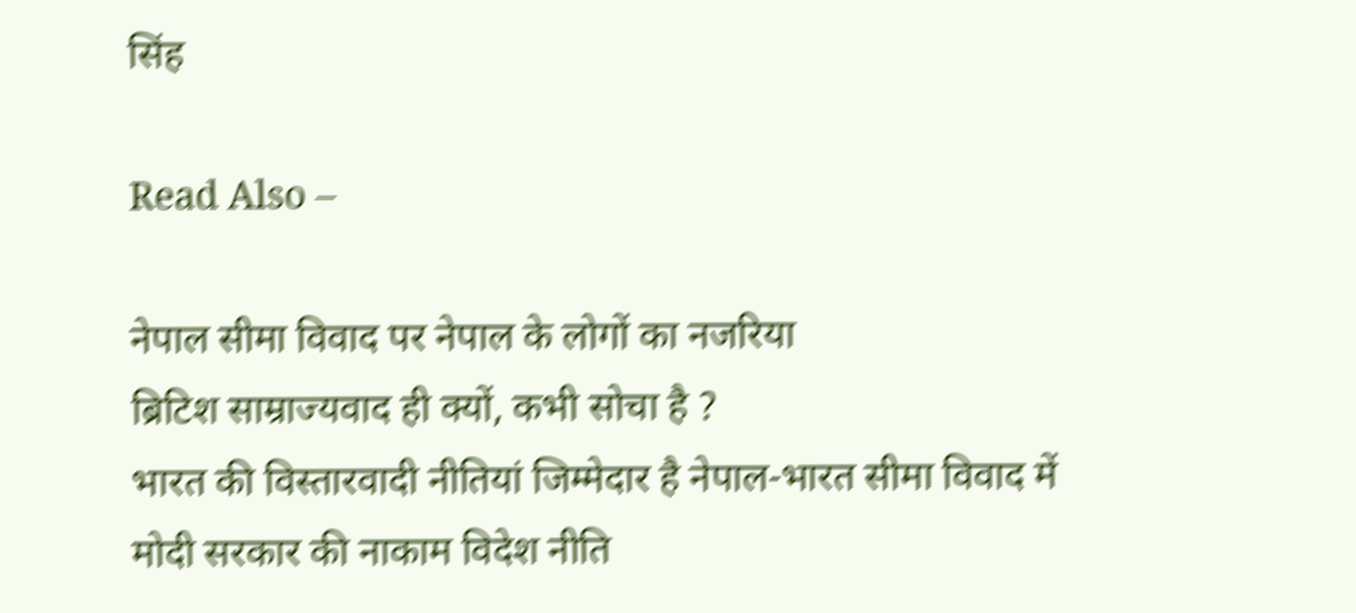सिंह

Read Also –

नेपाल सीमा विवाद पर नेपाल के लोगों का नजरिया
ब्रिटिश साम्राज्यवाद ही क्यों, कभी सोचा है ?
भारत की विस्तारवादी नीतियां जिम्मेदार है नेपाल-भारत सीमा विवाद में
मोदी सरकार की नाकाम विदेश नीति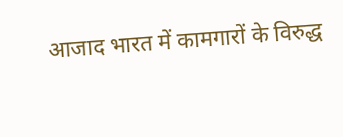आजाद भारत में कामगारों के विरुद्ध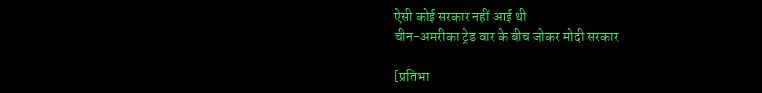ऐसी कोई सरकार नहीं आई थी
चीन-अमरीका ट्रेड वार के बीच जोकर मोदी सरकार

[प्रतिभा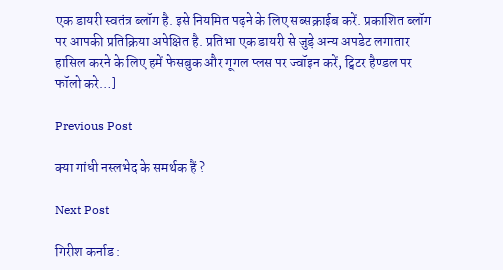एक डायरी स्वतंत्र ब्लॉग है. इसे नियमित पढ़ने के लिए सब्सक्राईब करें. प्रकाशित ब्लॉग पर आपकी प्रतिक्रिया अपेक्षित है. प्रतिभा एक डायरी से जुड़े अन्य अपडेट लगातार हासिल करने के लिए हमें फेसबुक और गूगल प्लस पर ज्वॉइन करें, ट्विटर हैण्डल पर फॉलो करे…]

Previous Post

क्या गांधी नस्लभेद के समर्थक हैं ?

Next Post

गिरीश कर्नाड :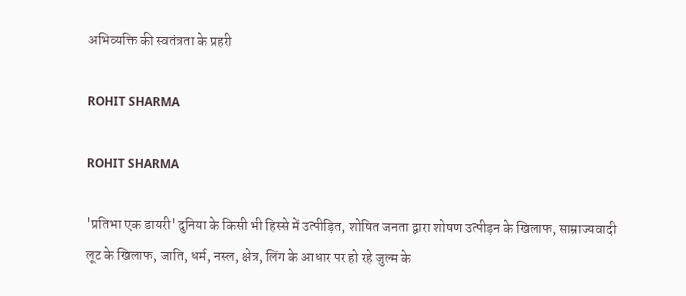अभिव्यक्ति की स्वतंत्रता के प्रहरी

ROHIT SHARMA

ROHIT SHARMA

'प्रतिभा एक डायरी' दुनिया के किसी भी हिस्से में उत्पीड़ित, शोषित जनता द्वारा शोषण उत्पीड़न के खिलाफ, साम्राज्यवादी लूट के खिलाफ, जाति, धर्म, नस्ल, क्षेत्र, लिंग के आधार पर हो रहे जुल्म के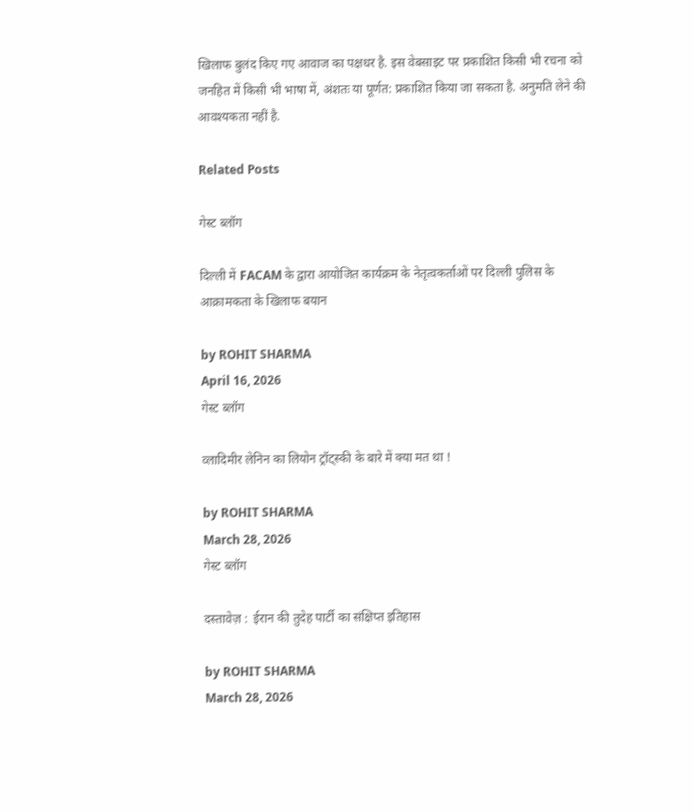खिलाफ बुलंद किए गए आवाज का पक्षधर है. इस वेबसाइट पर प्रकाशित किसी भी रचना को जनहित में किसी भी भाषा में, अंशतः या पूर्णत: प्रकाशित किया जा सकता है. अनुमति लेने की आवश्यकता नहीं है.

Related Posts

गेस्ट ब्लॉग

दिल्ली में FACAM के द्वारा आयोजित कार्यक्रम के नेतृत्वकर्ताओं पर दिल्ली पुलिस के आक्रामकता के खिलाफ बयान

by ROHIT SHARMA
April 16, 2026
गेस्ट ब्लॉग

व्लादिमीर लेनिन का लियोन ट्रॉट्स्की के बारे में क्या मत था !

by ROHIT SHARMA
March 28, 2026
गेस्ट ब्लॉग

दस्तावेज़ :  ईरान की तुदेह पार्टी का संक्षिप्त इतिहास

by ROHIT SHARMA
March 28, 2026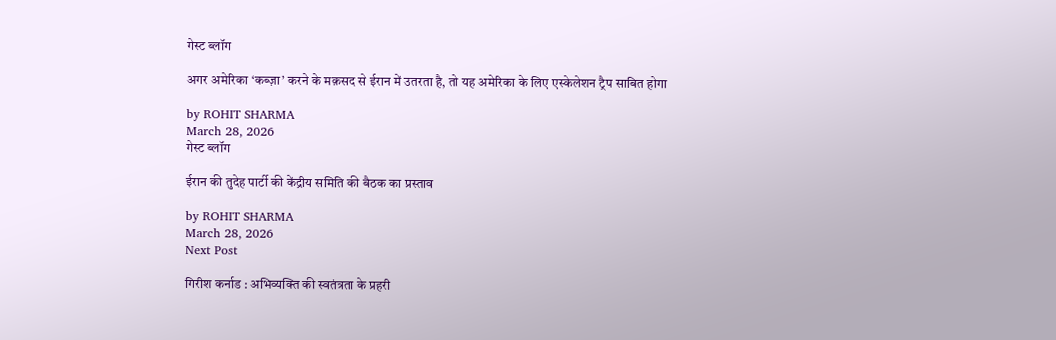गेस्ट ब्लॉग

अगर अमेरिका ‘कब्ज़ा’ करने के मक़सद से ईरान में उतरता है, तो यह अमेरिका के लिए एस्केलेशन ट्रैप साबित होगा

by ROHIT SHARMA
March 28, 2026
गेस्ट ब्लॉग

ईरान की तुदेह पार्टी की केंद्रीय समिति की बैठक का प्रस्ताव

by ROHIT SHARMA
March 28, 2026
Next Post

गिरीश कर्नाड : अभिव्यक्ति की स्वतंत्रता के प्रहरी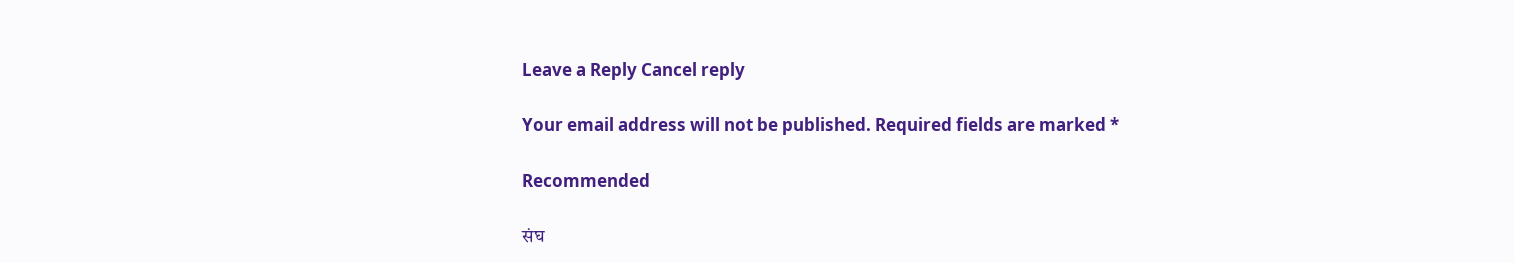Leave a Reply Cancel reply

Your email address will not be published. Required fields are marked *

Recommended

संघ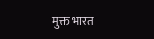मुक्त भारत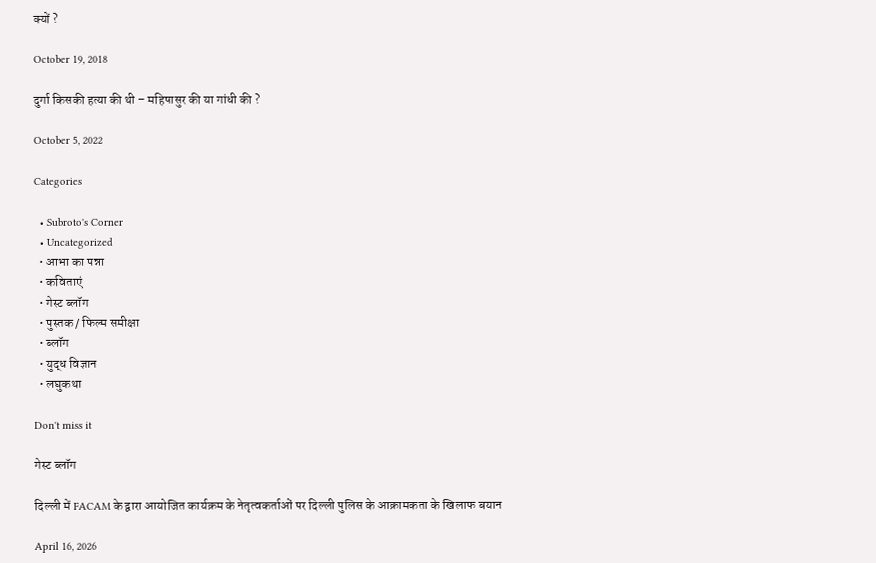क्यों ?

October 19, 2018

दुर्गा किसकी हत्या की थी – महिषासुर की या गांधी की ?

October 5, 2022

Categories

  • Subroto's Corner
  • Uncategorized
  • आभा का पन्ना
  • कविताएं
  • गेस्ट ब्लॉग
  • पुस्तक / फिल्म समीक्षा
  • ब्लॉग
  • युद्ध विज्ञान
  • लघुकथा

Don't miss it

गेस्ट ब्लॉग

दिल्ली में FACAM के द्वारा आयोजित कार्यक्रम के नेतृत्वकर्ताओं पर दिल्ली पुलिस के आक्रामकता के खिलाफ बयान

April 16, 2026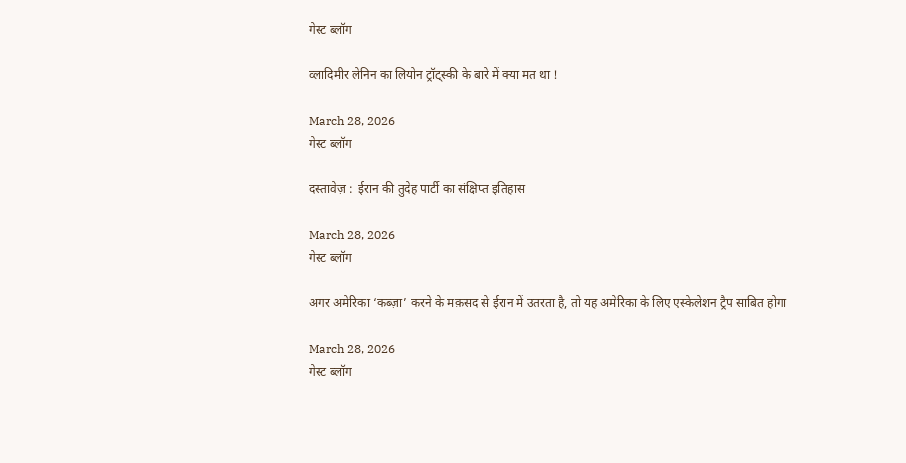गेस्ट ब्लॉग

व्लादिमीर लेनिन का लियोन ट्रॉट्स्की के बारे में क्या मत था !

March 28, 2026
गेस्ट ब्लॉग

दस्तावेज़ :  ईरान की तुदेह पार्टी का संक्षिप्त इतिहास

March 28, 2026
गेस्ट ब्लॉग

अगर अमेरिका ‘कब्ज़ा’ करने के मक़सद से ईरान में उतरता है, तो यह अमेरिका के लिए एस्केलेशन ट्रैप साबित होगा

March 28, 2026
गेस्ट ब्लॉग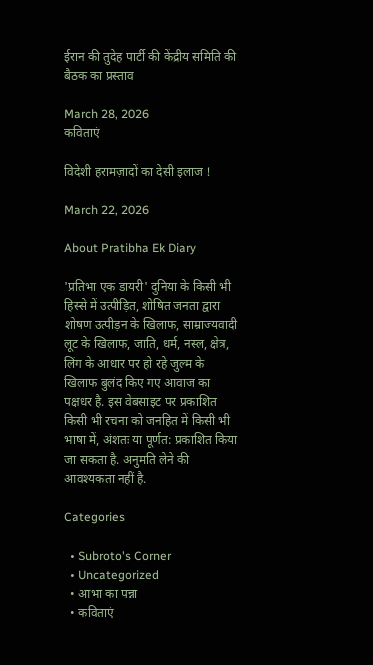ईरान की तुदेह पार्टी की केंद्रीय समिति की बैठक का प्रस्ताव

March 28, 2026
कविताएं

विदेशी हरामज़ादों का देसी इलाज !

March 22, 2026

About Pratibha Ek Diary

'प्रतिभा एक डायरी' दुनिया के किसी भी हिस्से में उत्पीड़ित, शोषित जनता द्वारा शोषण उत्पीड़न के खिलाफ, साम्राज्यवादी लूट के खिलाफ, जाति, धर्म, नस्ल, क्षेत्र, लिंग के आधार पर हो रहे जुल्म के खिलाफ बुलंद किए गए आवाज का पक्षधर है. इस वेबसाइट पर प्रकाशित किसी भी रचना को जनहित में किसी भी भाषा में, अंशतः या पूर्णत: प्रकाशित किया जा सकता है. अनुमति लेने की आवश्यकता नहीं है.

Categories

  • Subroto's Corner
  • Uncategorized
  • आभा का पन्ना
  • कविताएं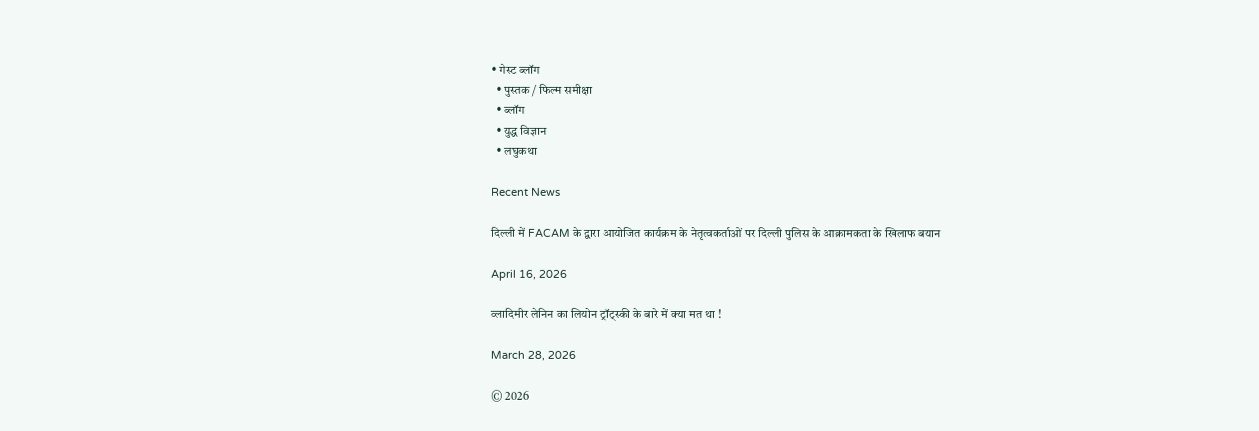• गेस्ट ब्लॉग
  • पुस्तक / फिल्म समीक्षा
  • ब्लॉग
  • युद्ध विज्ञान
  • लघुकथा

Recent News

दिल्ली में FACAM के द्वारा आयोजित कार्यक्रम के नेतृत्वकर्ताओं पर दिल्ली पुलिस के आक्रामकता के खिलाफ बयान

April 16, 2026

व्लादिमीर लेनिन का लियोन ट्रॉट्स्की के बारे में क्या मत था !

March 28, 2026

© 2026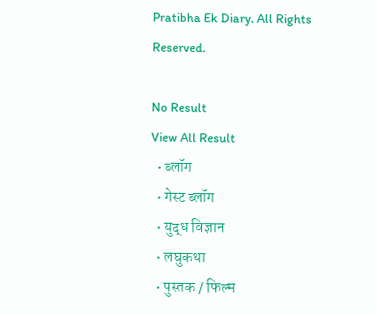Pratibha Ek Diary. All Rights Reserved.

No Result
View All Result
  • ब्लॉग
  • गेस्ट ब्लॉग
  • युद्ध विज्ञान
  • लघुकथा
  • पुस्तक / फिल्म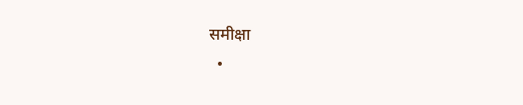समीक्षा
  •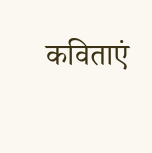कविताएं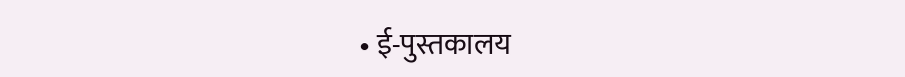• ई-पुस्तकालय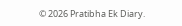© 2026 Pratibha Ek Diary.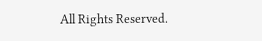All Rights Reserved.